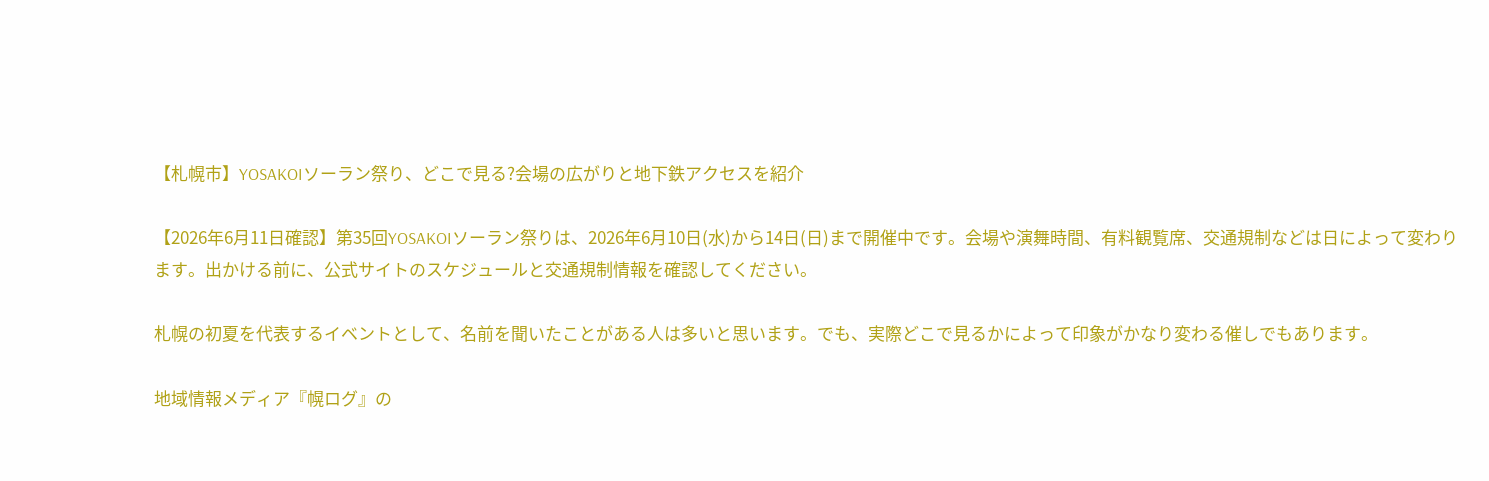【札幌市】YOSAKOIソーラン祭り、どこで見る?会場の広がりと地下鉄アクセスを紹介

【2026年6月11日確認】第35回YOSAKOIソーラン祭りは、2026年6月10日(水)から14日(日)まで開催中です。会場や演舞時間、有料観覧席、交通規制などは日によって変わります。出かける前に、公式サイトのスケジュールと交通規制情報を確認してください。

札幌の初夏を代表するイベントとして、名前を聞いたことがある人は多いと思います。でも、実際どこで見るかによって印象がかなり変わる催しでもあります。

地域情報メディア『幌ログ』の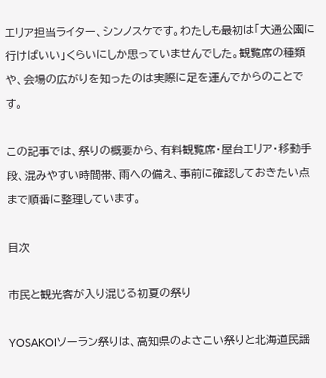エリア担当ライター、シンノスケです。わたしも最初は「大通公園に行けばいい」くらいにしか思っていませんでした。観覧席の種類や、会場の広がりを知ったのは実際に足を運んでからのことです。

この記事では、祭りの概要から、有料観覧席・屋台エリア・移動手段、混みやすい時間帯、雨への備え、事前に確認しておきたい点まで順番に整理しています。

目次

市民と観光客が入り混じる初夏の祭り

YOSAKOIソーラン祭りは、高知県のよさこい祭りと北海道民謡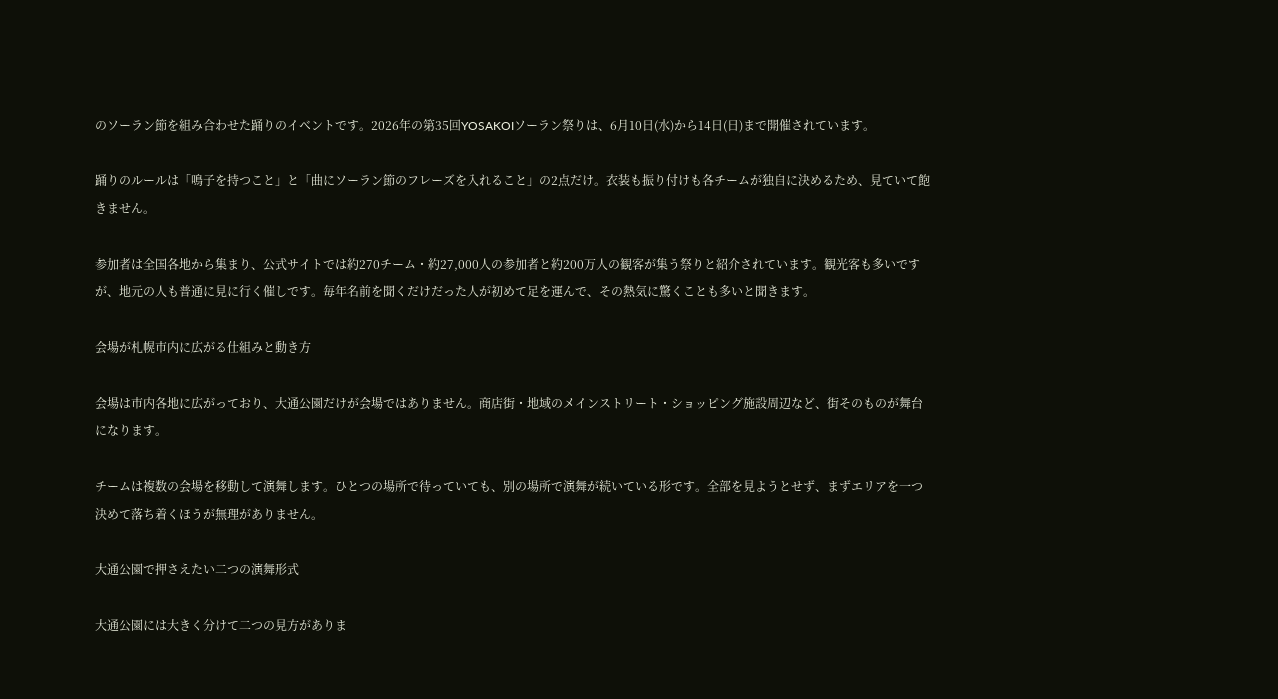のソーラン節を組み合わせた踊りのイベントです。2026年の第35回YOSAKOIソーラン祭りは、6月10日(水)から14日(日)まで開催されています。

踊りのルールは「鳴子を持つこと」と「曲にソーラン節のフレーズを入れること」の2点だけ。衣装も振り付けも各チームが独自に決めるため、見ていて飽きません。

参加者は全国各地から集まり、公式サイトでは約270チーム・約27,000人の参加者と約200万人の観客が集う祭りと紹介されています。観光客も多いですが、地元の人も普通に見に行く催しです。毎年名前を聞くだけだった人が初めて足を運んで、その熱気に驚くことも多いと聞きます。

会場が札幌市内に広がる仕組みと動き方

会場は市内各地に広がっており、大通公園だけが会場ではありません。商店街・地域のメインストリート・ショッピング施設周辺など、街そのものが舞台になります。

チームは複数の会場を移動して演舞します。ひとつの場所で待っていても、別の場所で演舞が続いている形です。全部を見ようとせず、まずエリアを一つ決めて落ち着くほうが無理がありません。

大通公園で押さえたい二つの演舞形式

大通公園には大きく分けて二つの見方がありま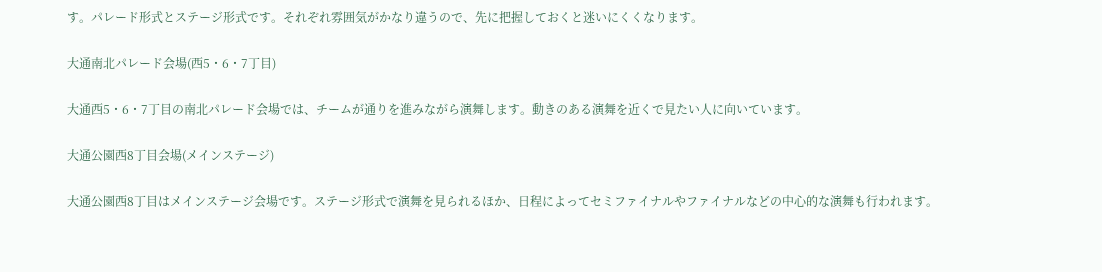す。パレード形式とステージ形式です。それぞれ雰囲気がかなり違うので、先に把握しておくと迷いにくくなります。

大通南北パレード会場(西5・6・7丁目)

大通西5・6・7丁目の南北パレード会場では、チームが通りを進みながら演舞します。動きのある演舞を近くで見たい人に向いています。

大通公園西8丁目会場(メインステージ)

大通公園西8丁目はメインステージ会場です。ステージ形式で演舞を見られるほか、日程によってセミファイナルやファイナルなどの中心的な演舞も行われます。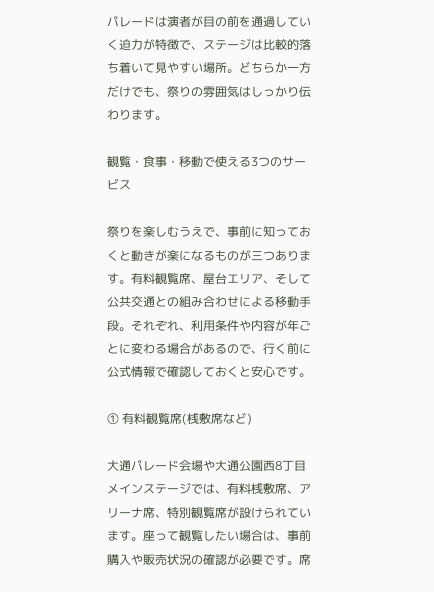パレードは演者が目の前を通過していく迫力が特徴で、ステージは比較的落ち着いて見やすい場所。どちらか一方だけでも、祭りの雰囲気はしっかり伝わります。

観覧・食事・移動で使える3つのサービス

祭りを楽しむうえで、事前に知っておくと動きが楽になるものが三つあります。有料観覧席、屋台エリア、そして公共交通との組み合わせによる移動手段。それぞれ、利用条件や内容が年ごとに変わる場合があるので、行く前に公式情報で確認しておくと安心です。

① 有料観覧席(桟敷席など)

大通パレード会場や大通公園西8丁目メインステージでは、有料桟敷席、アリーナ席、特別観覧席が設けられています。座って観覧したい場合は、事前購入や販売状況の確認が必要です。席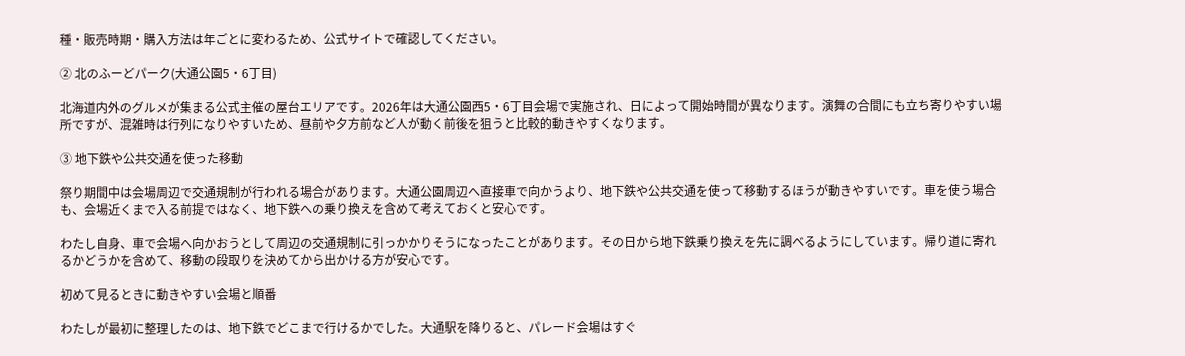種・販売時期・購入方法は年ごとに変わるため、公式サイトで確認してください。

② 北のふーどパーク(大通公園5・6丁目)

北海道内外のグルメが集まる公式主催の屋台エリアです。2026年は大通公園西5・6丁目会場で実施され、日によって開始時間が異なります。演舞の合間にも立ち寄りやすい場所ですが、混雑時は行列になりやすいため、昼前や夕方前など人が動く前後を狙うと比較的動きやすくなります。

③ 地下鉄や公共交通を使った移動

祭り期間中は会場周辺で交通規制が行われる場合があります。大通公園周辺へ直接車で向かうより、地下鉄や公共交通を使って移動するほうが動きやすいです。車を使う場合も、会場近くまで入る前提ではなく、地下鉄への乗り換えを含めて考えておくと安心です。

わたし自身、車で会場へ向かおうとして周辺の交通規制に引っかかりそうになったことがあります。その日から地下鉄乗り換えを先に調べるようにしています。帰り道に寄れるかどうかを含めて、移動の段取りを決めてから出かける方が安心です。

初めて見るときに動きやすい会場と順番

わたしが最初に整理したのは、地下鉄でどこまで行けるかでした。大通駅を降りると、パレード会場はすぐ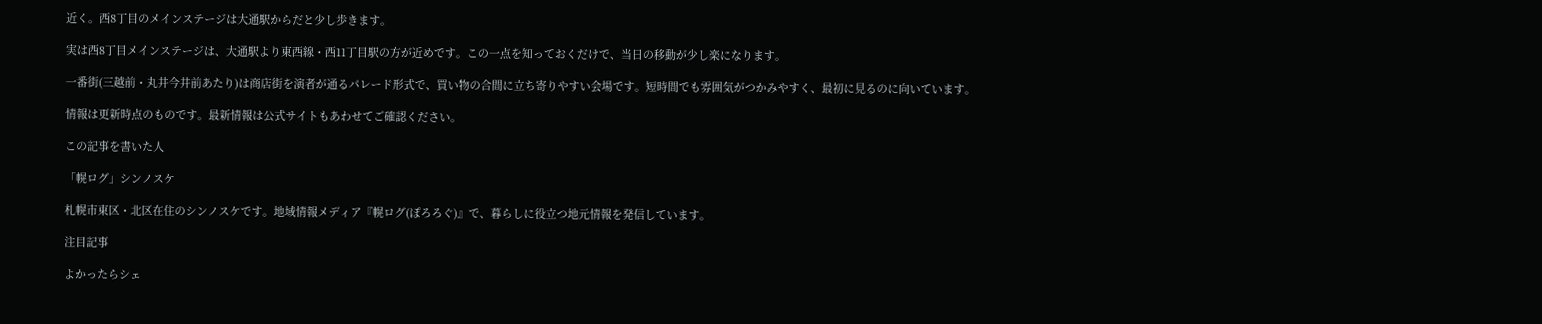近く。西8丁目のメインステージは大通駅からだと少し歩きます。

実は西8丁目メインステージは、大通駅より東西線・西11丁目駅の方が近めです。この一点を知っておくだけで、当日の移動が少し楽になります。

一番街(三越前・丸井今井前あたり)は商店街を演者が通るパレード形式で、買い物の合間に立ち寄りやすい会場です。短時間でも雰囲気がつかみやすく、最初に見るのに向いています。

情報は更新時点のものです。最新情報は公式サイトもあわせてご確認ください。

この記事を書いた人

「幌ログ」シンノスケ

札幌市東区・北区在住のシンノスケです。地域情報メディア『幌ログ(ぽろろぐ)』で、暮らしに役立つ地元情報を発信しています。

注目記事

よかったらシェ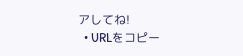アしてね!
  • URLをコピー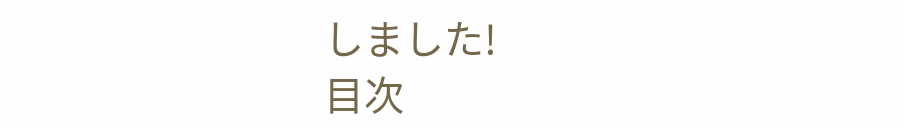しました!
目次